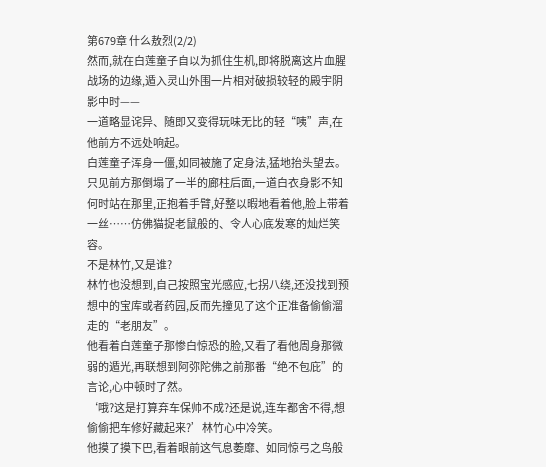第679章 什么敖烈(2/2)
然而,就在白莲童子自以为抓住生机,即将脱离这片血腥战场的边缘,遁入灵山外围一片相对破损较轻的殿宇阴影中时——
一道略显诧异、随即又变得玩味无比的轻“咦”声,在他前方不远处响起。
白莲童子浑身一僵,如同被施了定身法,猛地抬头望去。
只见前方那倒塌了一半的廊柱后面,一道白衣身影不知何时站在那里,正抱着手臂,好整以暇地看着他,脸上带着一丝……仿佛猫捉老鼠般的、令人心底发寒的灿烂笑容。
不是林竹,又是谁?
林竹也没想到,自己按照宝光感应,七拐八绕,还没找到预想中的宝库或者药园,反而先撞见了这个正准备偷偷溜走的“老朋友”。
他看着白莲童子那惨白惊恐的脸,又看了看他周身那微弱的遁光,再联想到阿弥陀佛之前那番“绝不包庇”的言论,心中顿时了然。
‘哦?这是打算弃车保帅不成?还是说,连车都舍不得,想偷偷把车修好藏起来?’林竹心中冷笑。
他摸了摸下巴,看着眼前这气息萎靡、如同惊弓之鸟般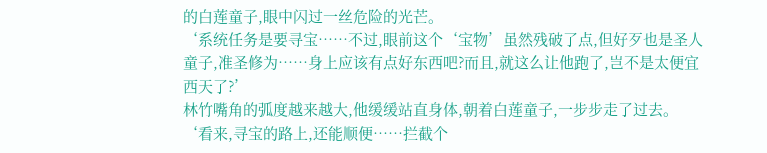的白莲童子,眼中闪过一丝危险的光芒。
‘系统任务是要寻宝……不过,眼前这个‘宝物’虽然残破了点,但好歹也是圣人童子,准圣修为……身上应该有点好东西吧?而且,就这么让他跑了,岂不是太便宜西天了?’
林竹嘴角的弧度越来越大,他缓缓站直身体,朝着白莲童子,一步步走了过去。
‘看来,寻宝的路上,还能顺便……拦截个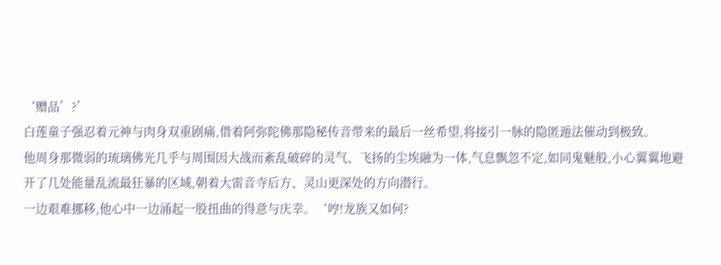‘赠品’?’
白莲童子强忍着元神与肉身双重剧痛,借着阿弥陀佛那隐秘传音带来的最后一丝希望,将接引一脉的隐匿遁法催动到极致。
他周身那微弱的琉璃佛光几乎与周围因大战而紊乱破碎的灵气、飞扬的尘埃融为一体,气息飘忽不定,如同鬼魅般,小心翼翼地避开了几处能量乱流最狂暴的区域,朝着大雷音寺后方、灵山更深处的方向潜行。
一边艰难挪移,他心中一边涌起一股扭曲的得意与庆幸。‘哼!龙族又如何?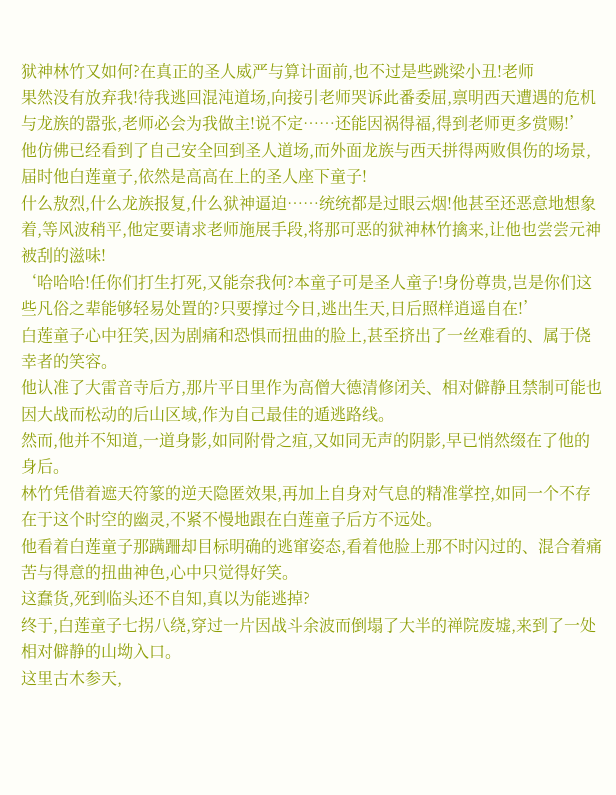狱神林竹又如何?在真正的圣人威严与算计面前,也不过是些跳梁小丑!老师
果然没有放弃我!待我逃回混沌道场,向接引老师哭诉此番委屈,禀明西天遭遇的危机与龙族的嚣张,老师必会为我做主!说不定……还能因祸得福,得到老师更多赏赐!’
他仿佛已经看到了自己安全回到圣人道场,而外面龙族与西天拼得两败俱伤的场景,届时他白莲童子,依然是高高在上的圣人座下童子!
什么敖烈,什么龙族报复,什么狱神逼迫……统统都是过眼云烟!他甚至还恶意地想象着,等风波稍平,他定要请求老师施展手段,将那可恶的狱神林竹擒来,让他也尝尝元神被刮的滋味!
‘哈哈哈!任你们打生打死,又能奈我何?本童子可是圣人童子!身份尊贵,岂是你们这些凡俗之辈能够轻易处置的?只要撑过今日,逃出生天,日后照样逍遥自在!’
白莲童子心中狂笑,因为剧痛和恐惧而扭曲的脸上,甚至挤出了一丝难看的、属于侥幸者的笑容。
他认准了大雷音寺后方,那片平日里作为高僧大德清修闭关、相对僻静且禁制可能也因大战而松动的后山区域,作为自己最佳的遁逃路线。
然而,他并不知道,一道身影,如同附骨之疽,又如同无声的阴影,早已悄然缀在了他的身后。
林竹凭借着遮天符篆的逆天隐匿效果,再加上自身对气息的精准掌控,如同一个不存在于这个时空的幽灵,不紧不慢地跟在白莲童子后方不远处。
他看着白莲童子那蹒跚却目标明确的逃窜姿态,看着他脸上那不时闪过的、混合着痛苦与得意的扭曲神色,心中只觉得好笑。
这蠢货,死到临头还不自知,真以为能逃掉?
终于,白莲童子七拐八绕,穿过一片因战斗余波而倒塌了大半的禅院废墟,来到了一处相对僻静的山坳入口。
这里古木参天,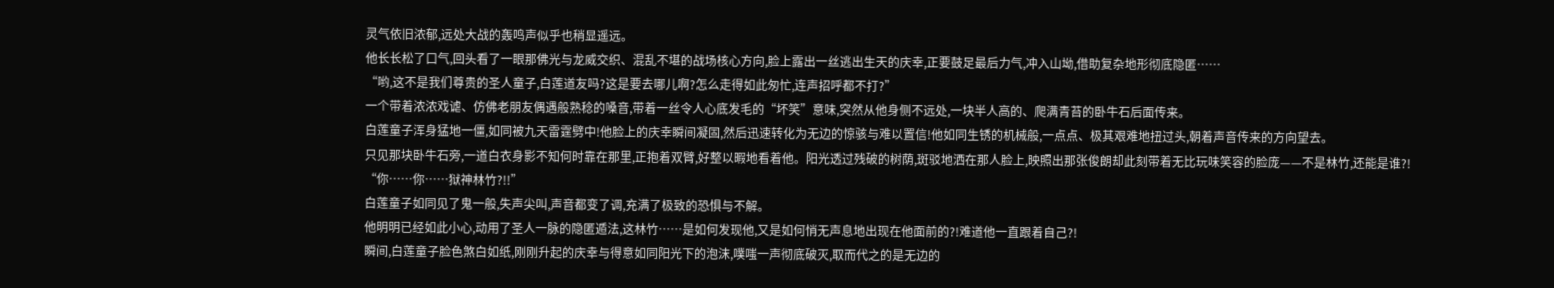灵气依旧浓郁,远处大战的轰鸣声似乎也稍显遥远。
他长长松了口气,回头看了一眼那佛光与龙威交织、混乱不堪的战场核心方向,脸上露出一丝逃出生天的庆幸,正要鼓足最后力气,冲入山坳,借助复杂地形彻底隐匿……
“哟,这不是我们尊贵的圣人童子,白莲道友吗?这是要去哪儿啊?怎么走得如此匆忙,连声招呼都不打?”
一个带着浓浓戏谑、仿佛老朋友偶遇般熟稔的嗓音,带着一丝令人心底发毛的“坏笑”意味,突然从他身侧不远处,一块半人高的、爬满青苔的卧牛石后面传来。
白莲童子浑身猛地一僵,如同被九天雷霆劈中!他脸上的庆幸瞬间凝固,然后迅速转化为无边的惊骇与难以置信!他如同生锈的机械般,一点点、极其艰难地扭过头,朝着声音传来的方向望去。
只见那块卧牛石旁,一道白衣身影不知何时靠在那里,正抱着双臂,好整以暇地看着他。阳光透过残破的树荫,斑驳地洒在那人脸上,映照出那张俊朗却此刻带着无比玩味笑容的脸庞——不是林竹,还能是谁?!
“你……你……狱神林竹?!!”
白莲童子如同见了鬼一般,失声尖叫,声音都变了调,充满了极致的恐惧与不解。
他明明已经如此小心,动用了圣人一脉的隐匿遁法,这林竹……是如何发现他,又是如何悄无声息地出现在他面前的?!难道他一直跟着自己?!
瞬间,白莲童子脸色煞白如纸,刚刚升起的庆幸与得意如同阳光下的泡沫,噗嗤一声彻底破灭,取而代之的是无边的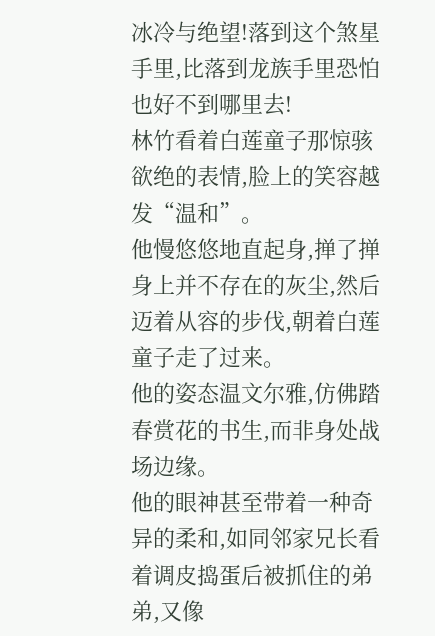冰冷与绝望!落到这个煞星手里,比落到龙族手里恐怕也好不到哪里去!
林竹看着白莲童子那惊骇欲绝的表情,脸上的笑容越发“温和”。
他慢悠悠地直起身,掸了掸身上并不存在的灰尘,然后迈着从容的步伐,朝着白莲童子走了过来。
他的姿态温文尔雅,仿佛踏春赏花的书生,而非身处战场边缘。
他的眼神甚至带着一种奇异的柔和,如同邻家兄长看着调皮捣蛋后被抓住的弟弟,又像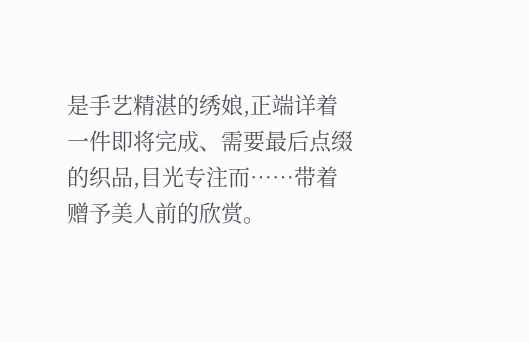是手艺精湛的绣娘,正端详着一件即将完成、需要最后点缀的织品,目光专注而……带着赠予美人前的欣赏。